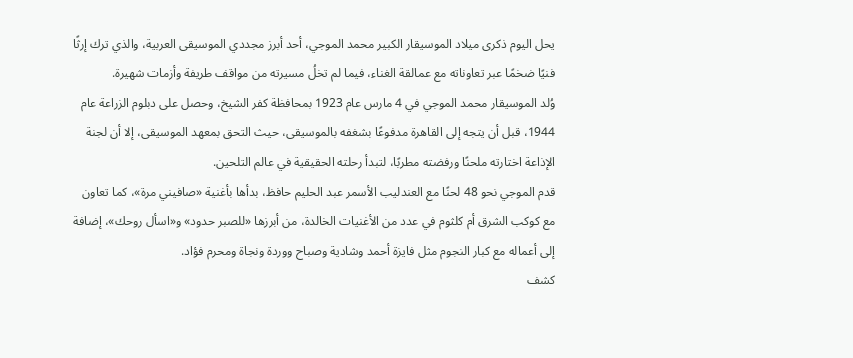يحل اليوم ذكرى ميلاد الموسيقار الكبير محمد الموجي، أحد أبرز مجددي الموسيقى العربية، والذي ترك إرثًا فنيًا ضخمًا عبر تعاوناته مع عمالقة الغناء، فيما لم تخلُ مسيرته من مواقف طريفة وأزمات شهيرة.
وُلد الموسيقار محمد الموجي في 4 مارس عام 1923 بمحافظة كفر الشيخ، وحصل على دبلوم الزراعة عام 1944، قبل أن يتجه إلى القاهرة مدفوعًا بشغفه بالموسيقى، حيث التحق بمعهد الموسيقى، إلا أن لجنة الإذاعة اختارته ملحنًا ورفضته مطربًا، لتبدأ رحلته الحقيقية في عالم التلحين.
قدم الموجي نحو 48 لحنًا مع العندليب الأسمر عبد الحليم حافظ، بدأها بأغنية «صافيني مرة»، كما تعاون مع كوكب الشرق أم كلثوم في عدد من الأغنيات الخالدة، من أبرزها «للصبر حدود» و«اسأل روحك»، إضافة إلى أعماله مع كبار النجوم مثل فايزة أحمد وشادية وصباح ووردة ونجاة ومحرم فؤاد.
كشف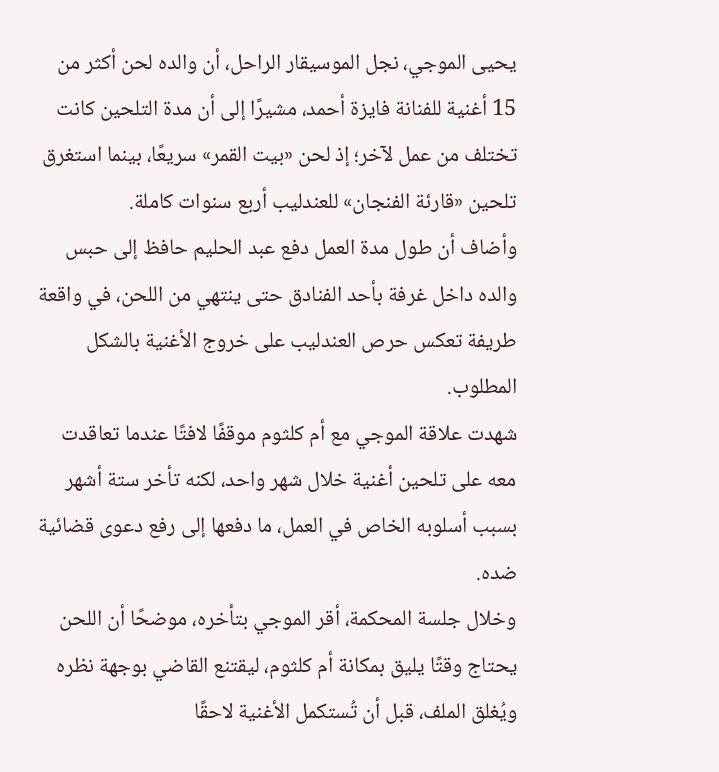يحيى الموجي، نجل الموسيقار الراحل، أن والده لحن أكثر من 15 أغنية للفنانة فايزة أحمد، مشيرًا إلى أن مدة التلحين كانت تختلف من عمل لآخر؛ إذ لحن «بيت القمر» سريعًا، بينما استغرق تلحين «قارئة الفنجان» للعندليب أربع سنوات كاملة.
وأضاف أن طول مدة العمل دفع عبد الحليم حافظ إلى حبس والده داخل غرفة بأحد الفنادق حتى ينتهي من اللحن، في واقعة طريفة تعكس حرص العندليب على خروج الأغنية بالشكل المطلوب.
شهدت علاقة الموجي مع أم كلثوم موقفًا لافتًا عندما تعاقدت معه على تلحين أغنية خلال شهر واحد، لكنه تأخر ستة أشهر بسبب أسلوبه الخاص في العمل، ما دفعها إلى رفع دعوى قضائية ضده.
وخلال جلسة المحكمة، أقر الموجي بتأخره، موضحًا أن اللحن يحتاج وقتًا يليق بمكانة أم كلثوم، ليقتنع القاضي بوجهة نظره ويُغلق الملف، قبل أن تُستكمل الأغنية لاحقًا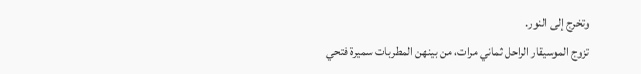وتخرج إلى النور.
تزوج الموسيقار الراحل ثماني مرات، من بينهن المطربات سميرة فتحي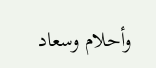وأحلام وسعاد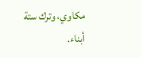مكاوي، وترك ستة أبناء.